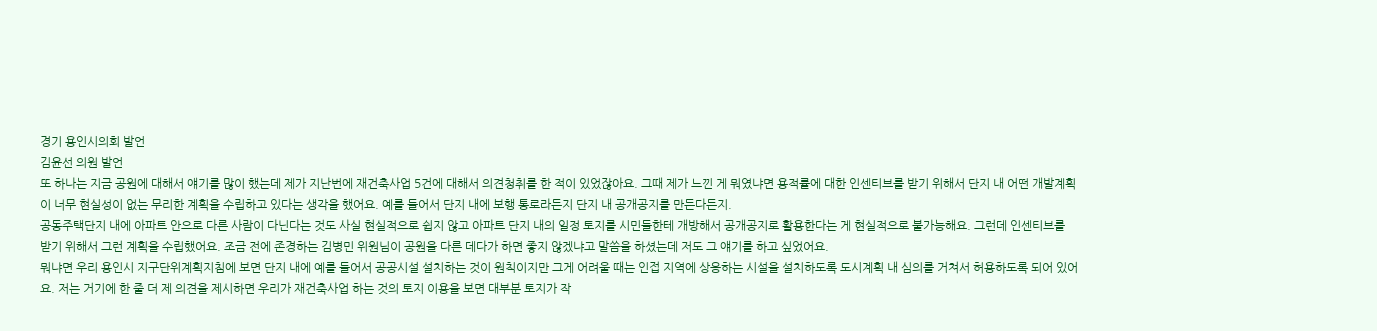경기 용인시의회 발언
김윤선 의원 발언
또 하나는 지금 공원에 대해서 얘기를 많이 했는데 제가 지난번에 재건축사업 5건에 대해서 의견청취를 한 적이 있었잖아요. 그때 제가 느낀 게 뭐였냐면 용적률에 대한 인센티브를 받기 위해서 단지 내 어떤 개발계획이 너무 현실성이 없는 무리한 계획을 수립하고 있다는 생각을 했어요. 예를 들어서 단지 내에 보행 통로라든지 단지 내 공개공지를 만든다든지.
공동주택단지 내에 아파트 안으로 다른 사람이 다닌다는 것도 사실 현실적으로 쉽지 않고 아파트 단지 내의 일정 토지를 시민들한테 개방해서 공개공지로 활용한다는 게 현실적으로 불가능해요. 그런데 인센티브를 받기 위해서 그런 계획을 수립했어요. 조금 전에 존경하는 김병민 위원님이 공원을 다른 데다가 하면 좋지 않겠냐고 말씀을 하셨는데 저도 그 얘기를 하고 싶었어요.
뭐냐면 우리 용인시 지구단위계획지침에 보면 단지 내에 예를 들어서 공공시설 설치하는 것이 원칙이지만 그게 어려울 때는 인접 지역에 상응하는 시설을 설치하도록 도시계획 내 심의를 거쳐서 허용하도록 되어 있어요. 저는 거기에 한 줄 더 제 의견을 제시하면 우리가 재건축사업 하는 것의 토지 이용을 보면 대부분 토지가 작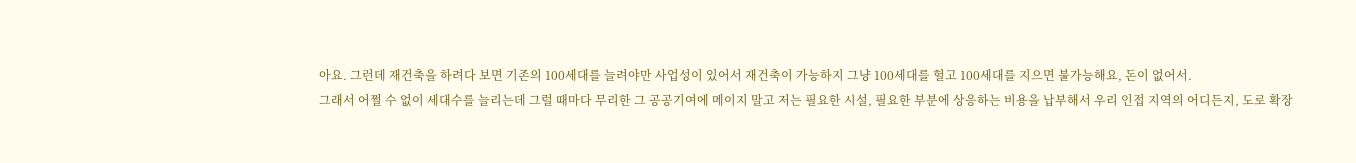아요. 그런데 재건축을 하려다 보면 기존의 100세대를 늘려야만 사업성이 있어서 재건축이 가능하지 그냥 100세대를 헐고 100세대를 지으면 불가능해요, 돈이 없어서.
그래서 어쩔 수 없이 세대수를 늘리는데 그럴 때마다 무리한 그 공공기여에 메이지 말고 저는 필요한 시설, 필요한 부분에 상응하는 비용을 납부해서 우리 인접 지역의 어디든지, 도로 확장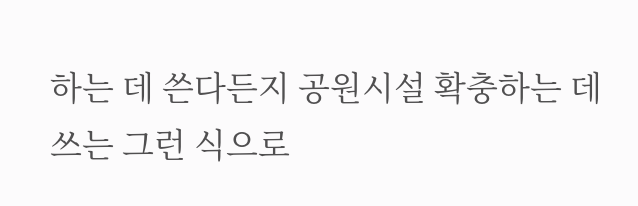하는 데 쓴다든지 공원시설 확충하는 데 쓰는 그런 식으로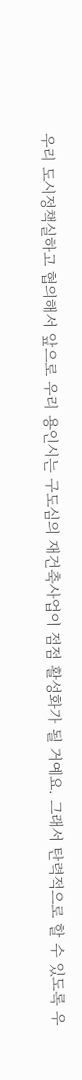우리 도시정책실하고 협의해서 앞으로 우리 용인시는 구도심의 재건축사업이 점점 활성화가 될 거예요. 그래서 탄력적으로 할 수 있도록 우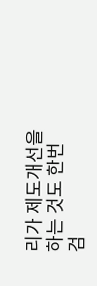리가 제도개선을 하는 것도 한번 검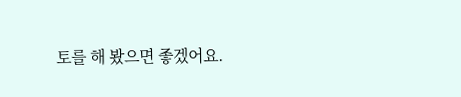토를 해 봤으면 좋겠어요.